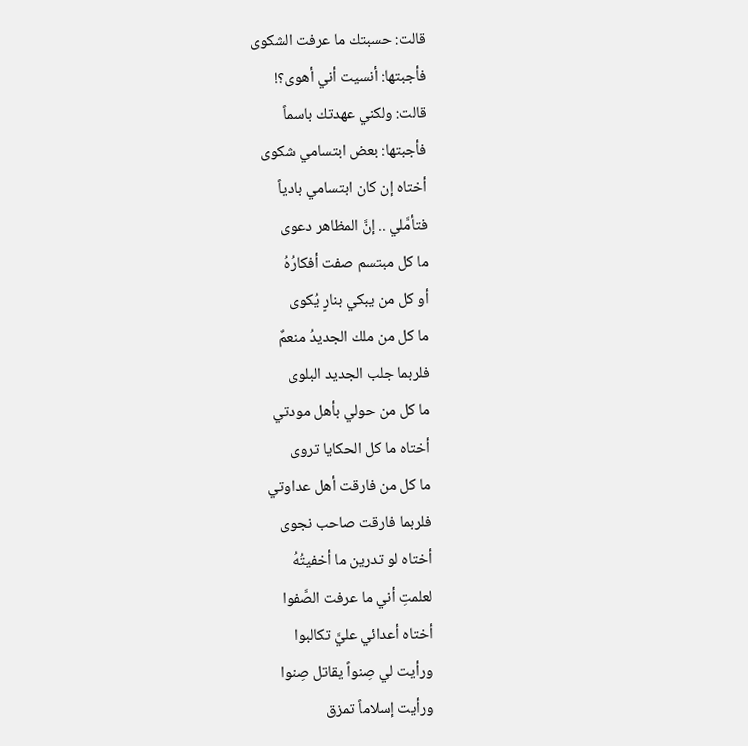قالت: حسبتك ما عرفت الشكوى
فأجبتها: أنسيت أني أهوى؟!
قالت: ولكني عهدتك باسماً
فأجبتها: بعض ابتسامي شكوى
أختاه إن كان ابتسامي بادياً
فتأمَّلي .. إنَّ المظاهر دعوى
ما كل مبتسم صفت أفكارُهُ
أو كل من يبكي بنارٍ يُكوى
ما كل من ملك الجديدُ منعمٌ
فلربما جلب الجديد البلوى
ما كل من حولي بأهل مودتي
أختاه ما كل الحكايا تروى
ما كل من فارقت أهل عداوتي
فلربما فارقت صاحب نجوى
أختاه لو تدرين ما أخفيتُهُ
لعلمتِ أني ما عرفت الصَّفوا
أختاه أعدائي عليَّ تكالبوا
ورأيت لي صِنواً يقاتل صِنوا
ورأيت إسلاماً تمزق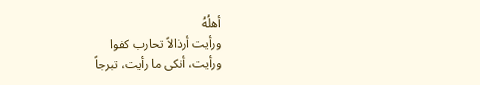أهلُهُ
ورأيت أرذالاً تحارب كفوا
ورأيت، أنكى ما رأيت، تبرجاً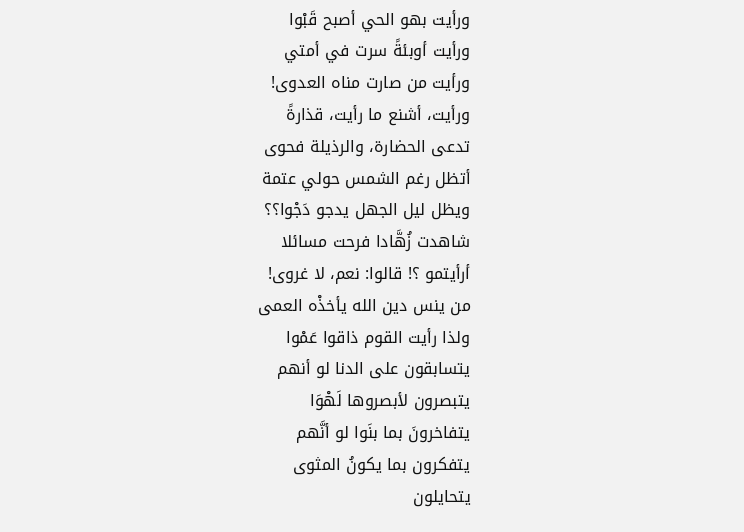ورأيت بهو الحي أصبح قَبْوا
ورأيت أوبئةً سرت في أمتي
ورأيت من صارت مناه العدوى!
ورأيت، أشنع ما رأيت، قذارةً
تدعى الحضارة، والرذيلة فحوى
أتظل رغم الشمس حولي عتمة
ويظل ليل الجهل يدجو دَجْوا؟؟
شاهدت زُهَّادا فرحت مسائلا
أرأيتمو ؟! قالوا: نعم، لا غروى!
من ينس دين الله يأخذْه العمى
ولذا رأيت القوم ذاقوا عَمْوا
يتسابقون على الدنا لو أنهم
يتبصرون لأبصروها لَهْوَا
يتفاخرونَ بما بنَوا لو أنَّهم
يتفكرون بما يكونُ المثوى
يتحايلون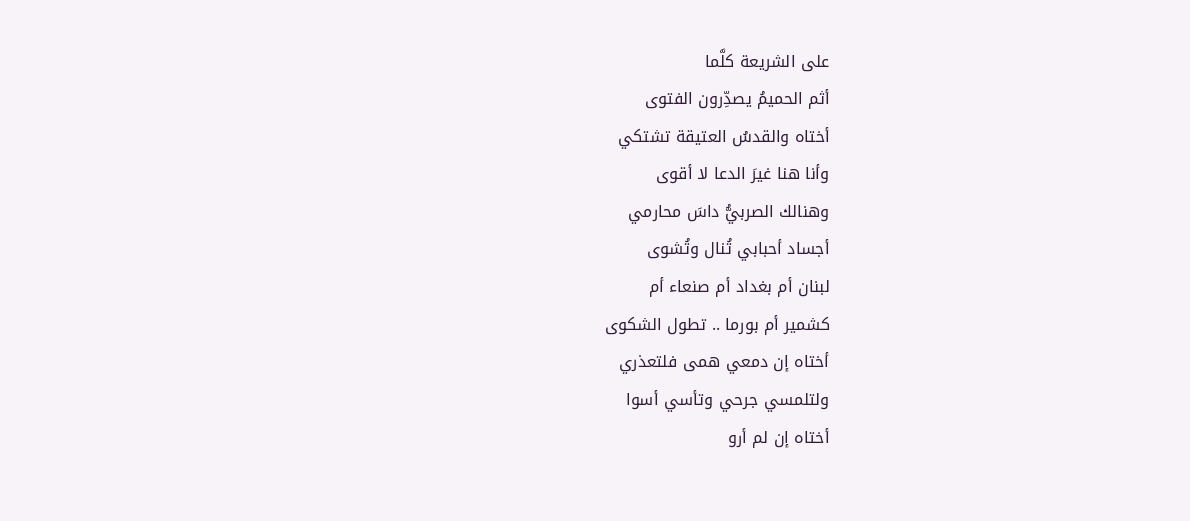على الشريعة كلَّما
أثم الحميمُ يصدِّرون الفتوى
أختاه والقدسُ العتيقة تشتكي
وأنا هنا غيرَ الدعا لا أقوى
وهنالك الصربيُّ داسَ محارمي
أجساد أحبابي تُنال وتُشوى
لبنان أم بغداد أم صنعاء أم
كشمير أم بورما .. تطول الشكوى
أختاه إن دمعي همى فلتعذري
ولتلمسي جرحي وتأسي أسوا
أختاه إن لم أرو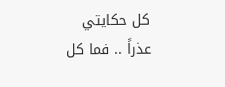كل حكايتي
عذراً .. فما كل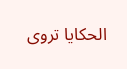الحكايا تروى